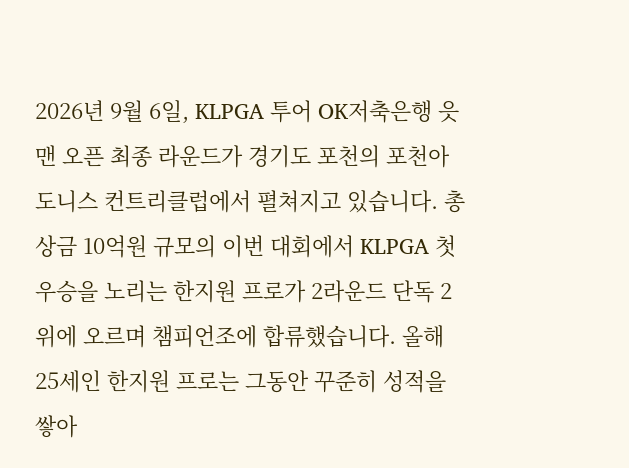2026년 9월 6일, KLPGA 투어 OK저축은행 읏맨 오픈 최종 라운드가 경기도 포천의 포천아도니스 컨트리클럽에서 펼쳐지고 있습니다. 총상금 10억원 규모의 이번 대회에서 KLPGA 첫 우승을 노리는 한지원 프로가 2라운드 단독 2위에 오르며 챔피언조에 합류했습니다. 올해 25세인 한지원 프로는 그동안 꾸준히 성적을 쌓아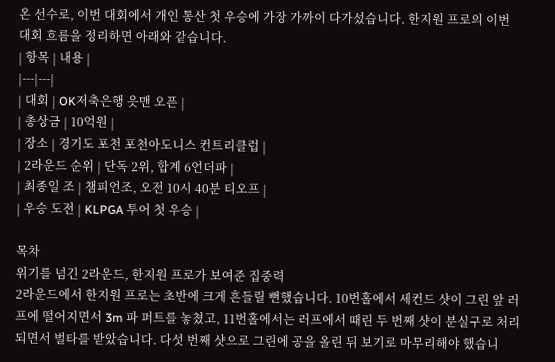온 선수로, 이번 대회에서 개인 통산 첫 우승에 가장 가까이 다가섰습니다. 한지원 프로의 이번 대회 흐름을 정리하면 아래와 같습니다.
| 항목 | 내용 |
|---|---|
| 대회 | OK저축은행 읏맨 오픈 |
| 총상금 | 10억원 |
| 장소 | 경기도 포천 포천아도니스 컨트리클럽 |
| 2라운드 순위 | 단독 2위, 합계 6언더파 |
| 최종일 조 | 챔피언조, 오전 10시 40분 티오프 |
| 우승 도전 | KLPGA 투어 첫 우승 |

목차
위기를 넘긴 2라운드, 한지원 프로가 보여준 집중력
2라운드에서 한지원 프로는 초반에 크게 흔들릴 뻔했습니다. 10번홀에서 세컨드 샷이 그린 앞 러프에 떨어지면서 3m 파 퍼트를 놓쳤고, 11번홀에서는 러프에서 때린 두 번째 샷이 분실구로 처리되면서 벌타를 받았습니다. 다섯 번째 샷으로 그린에 공을 올린 뒤 보기로 마무리해야 했습니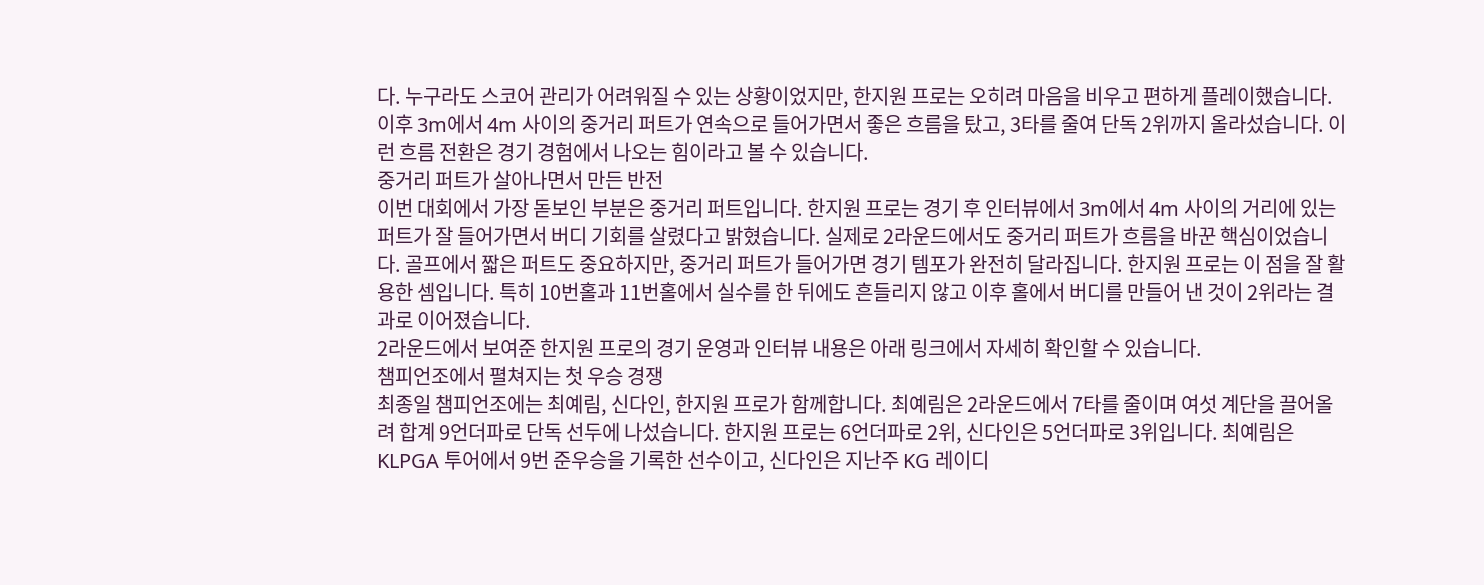다. 누구라도 스코어 관리가 어려워질 수 있는 상황이었지만, 한지원 프로는 오히려 마음을 비우고 편하게 플레이했습니다. 이후 3m에서 4m 사이의 중거리 퍼트가 연속으로 들어가면서 좋은 흐름을 탔고, 3타를 줄여 단독 2위까지 올라섰습니다. 이런 흐름 전환은 경기 경험에서 나오는 힘이라고 볼 수 있습니다.
중거리 퍼트가 살아나면서 만든 반전
이번 대회에서 가장 돋보인 부분은 중거리 퍼트입니다. 한지원 프로는 경기 후 인터뷰에서 3m에서 4m 사이의 거리에 있는 퍼트가 잘 들어가면서 버디 기회를 살렸다고 밝혔습니다. 실제로 2라운드에서도 중거리 퍼트가 흐름을 바꾼 핵심이었습니다. 골프에서 짧은 퍼트도 중요하지만, 중거리 퍼트가 들어가면 경기 템포가 완전히 달라집니다. 한지원 프로는 이 점을 잘 활용한 셈입니다. 특히 10번홀과 11번홀에서 실수를 한 뒤에도 흔들리지 않고 이후 홀에서 버디를 만들어 낸 것이 2위라는 결과로 이어졌습니다.
2라운드에서 보여준 한지원 프로의 경기 운영과 인터뷰 내용은 아래 링크에서 자세히 확인할 수 있습니다.
챔피언조에서 펼쳐지는 첫 우승 경쟁
최종일 챔피언조에는 최예림, 신다인, 한지원 프로가 함께합니다. 최예림은 2라운드에서 7타를 줄이며 여섯 계단을 끌어올려 합계 9언더파로 단독 선두에 나섰습니다. 한지원 프로는 6언더파로 2위, 신다인은 5언더파로 3위입니다. 최예림은 KLPGA 투어에서 9번 준우승을 기록한 선수이고, 신다인은 지난주 KG 레이디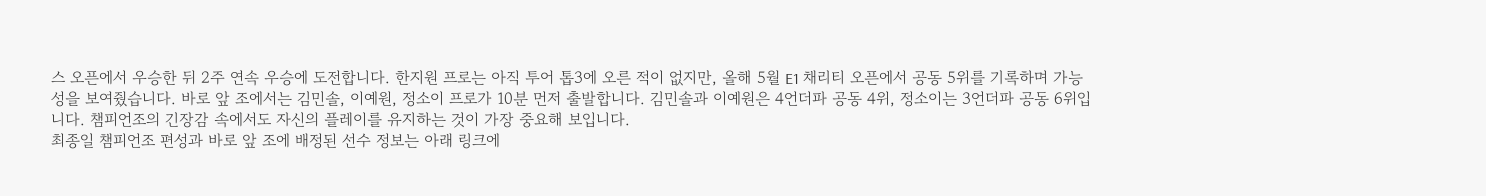스 오픈에서 우승한 뒤 2주 연속 우승에 도전합니다. 한지원 프로는 아직 투어 톱3에 오른 적이 없지만, 올해 5월 E1 채리티 오픈에서 공동 5위를 기록하며 가능성을 보여줬습니다. 바로 앞 조에서는 김민솔, 이예원, 정소이 프로가 10분 먼저 출발합니다. 김민솔과 이예원은 4언더파 공동 4위, 정소이는 3언더파 공동 6위입니다. 챔피언조의 긴장감 속에서도 자신의 플레이를 유지하는 것이 가장 중요해 보입니다.
최종일 챔피언조 편성과 바로 앞 조에 배정된 선수 정보는 아래 링크에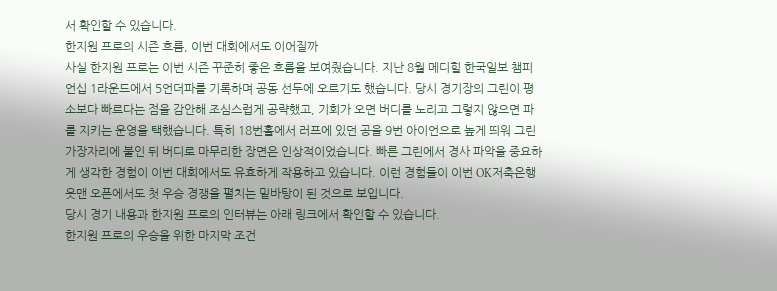서 확인할 수 있습니다.
한지원 프로의 시즌 흐름, 이번 대회에서도 이어질까
사실 한지원 프로는 이번 시즌 꾸준히 좋은 흐름을 보여줬습니다. 지난 8월 메디힐 한국일보 챔피언십 1라운드에서 5언더파를 기록하며 공동 선두에 오르기도 했습니다. 당시 경기장의 그린이 평소보다 빠르다는 점을 감안해 조심스럽게 공략했고, 기회가 오면 버디를 노리고 그렇지 않으면 파를 지키는 운영을 택했습니다. 특히 18번홀에서 러프에 있던 공을 9번 아이언으로 높게 띄워 그린 가장자리에 붙인 뒤 버디로 마무리한 장면은 인상적이었습니다. 빠른 그린에서 경사 파악을 중요하게 생각한 경험이 이번 대회에서도 유효하게 작용하고 있습니다. 이런 경험들이 이번 OK저축은행 읏맨 오픈에서도 첫 우승 경쟁을 펼치는 밑바탕이 된 것으로 보입니다.
당시 경기 내용과 한지원 프로의 인터뷰는 아래 링크에서 확인할 수 있습니다.
한지원 프로의 우승을 위한 마지막 조건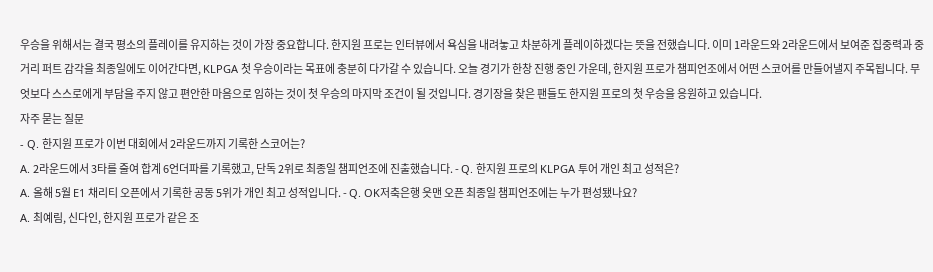우승을 위해서는 결국 평소의 플레이를 유지하는 것이 가장 중요합니다. 한지원 프로는 인터뷰에서 욕심을 내려놓고 차분하게 플레이하겠다는 뜻을 전했습니다. 이미 1라운드와 2라운드에서 보여준 집중력과 중거리 퍼트 감각을 최종일에도 이어간다면, KLPGA 첫 우승이라는 목표에 충분히 다가갈 수 있습니다. 오늘 경기가 한창 진행 중인 가운데, 한지원 프로가 챔피언조에서 어떤 스코어를 만들어낼지 주목됩니다. 무엇보다 스스로에게 부담을 주지 않고 편안한 마음으로 임하는 것이 첫 우승의 마지막 조건이 될 것입니다. 경기장을 찾은 팬들도 한지원 프로의 첫 우승을 응원하고 있습니다.
자주 묻는 질문
- Q. 한지원 프로가 이번 대회에서 2라운드까지 기록한 스코어는?
A. 2라운드에서 3타를 줄여 합계 6언더파를 기록했고, 단독 2위로 최종일 챔피언조에 진출했습니다. - Q. 한지원 프로의 KLPGA 투어 개인 최고 성적은?
A. 올해 5월 E1 채리티 오픈에서 기록한 공동 5위가 개인 최고 성적입니다. - Q. OK저축은행 읏맨 오픈 최종일 챔피언조에는 누가 편성됐나요?
A. 최예림, 신다인, 한지원 프로가 같은 조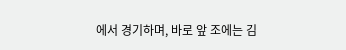에서 경기하며, 바로 앞 조에는 김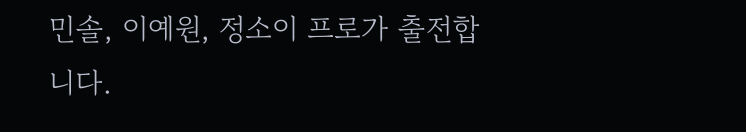민솔, 이예원, 정소이 프로가 출전합니다.